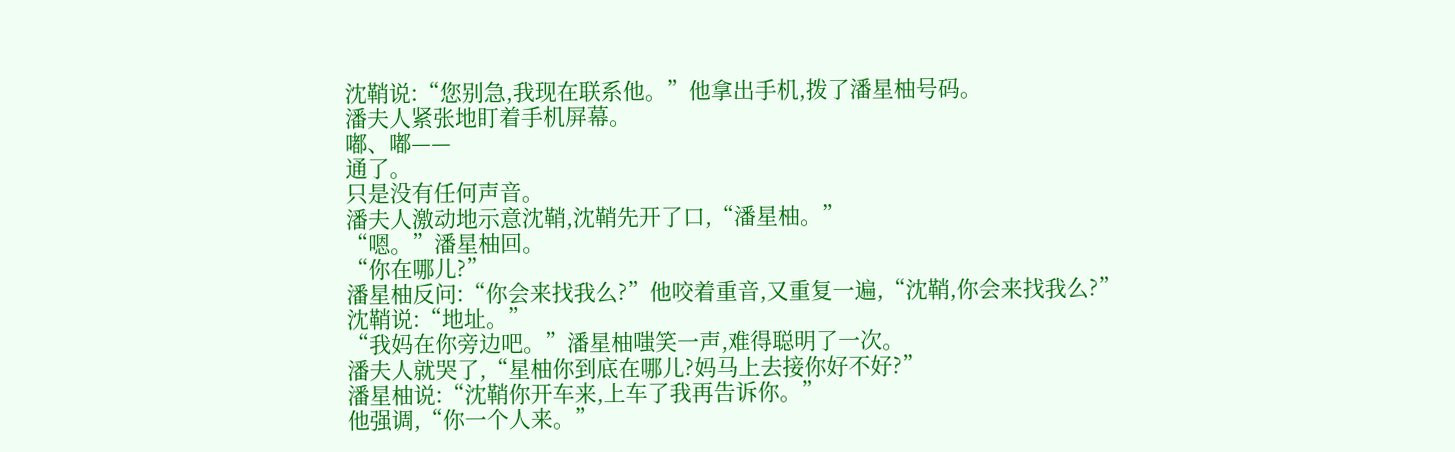沈鞘说:“您别急,我现在联系他。”他拿出手机,拨了潘星柚号码。
潘夫人紧张地盯着手机屏幕。
嘟、嘟——
通了。
只是没有任何声音。
潘夫人激动地示意沈鞘,沈鞘先开了口,“潘星柚。”
“嗯。”潘星柚回。
“你在哪儿?”
潘星柚反问:“你会来找我么?”他咬着重音,又重复一遍,“沈鞘,你会来找我么?”
沈鞘说:“地址。”
“我妈在你旁边吧。”潘星柚嗤笑一声,难得聪明了一次。
潘夫人就哭了,“星柚你到底在哪儿?妈马上去接你好不好?”
潘星柚说:“沈鞘你开车来,上车了我再告诉你。”
他强调,“你一个人来。”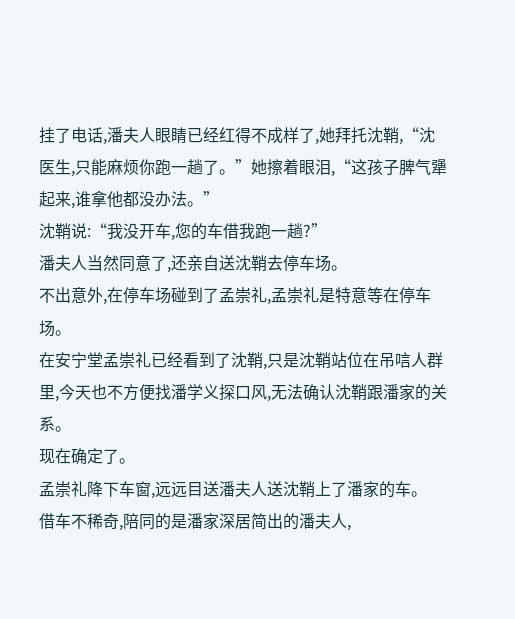挂了电话,潘夫人眼睛已经红得不成样了,她拜托沈鞘,“沈医生,只能麻烦你跑一趟了。”她擦着眼泪,“这孩子脾气犟起来,谁拿他都没办法。”
沈鞘说:“我没开车,您的车借我跑一趟?”
潘夫人当然同意了,还亲自送沈鞘去停车场。
不出意外,在停车场碰到了孟崇礼,孟崇礼是特意等在停车场。
在安宁堂孟崇礼已经看到了沈鞘,只是沈鞘站位在吊唁人群里,今天也不方便找潘学义探口风,无法确认沈鞘跟潘家的关系。
现在确定了。
孟崇礼降下车窗,远远目送潘夫人送沈鞘上了潘家的车。
借车不稀奇,陪同的是潘家深居简出的潘夫人,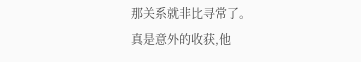那关系就非比寻常了。
真是意外的收获,他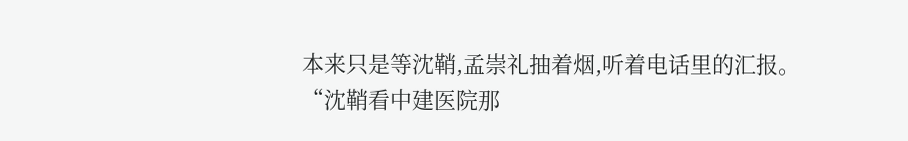本来只是等沈鞘,孟崇礼抽着烟,听着电话里的汇报。
“沈鞘看中建医院那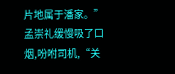片地属于潘家。”
孟崇礼缓慢吸了口烟,吩咐司机,“关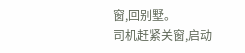窗,回别墅。
司机赶紧关窗,启动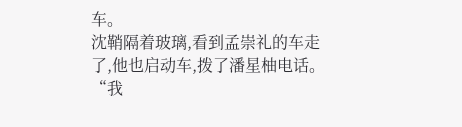车。
沈鞘隔着玻璃,看到孟崇礼的车走了,他也启动车,拨了潘星柚电话。
“我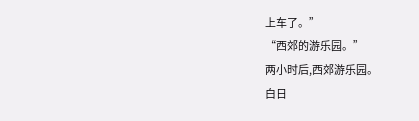上车了。”
“西郊的游乐园。”
两小时后,西郊游乐园。
白日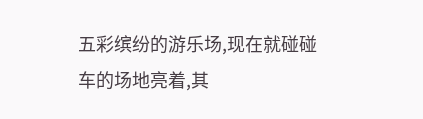五彩缤纷的游乐场,现在就碰碰车的场地亮着,其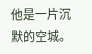他是一片沉默的空城。